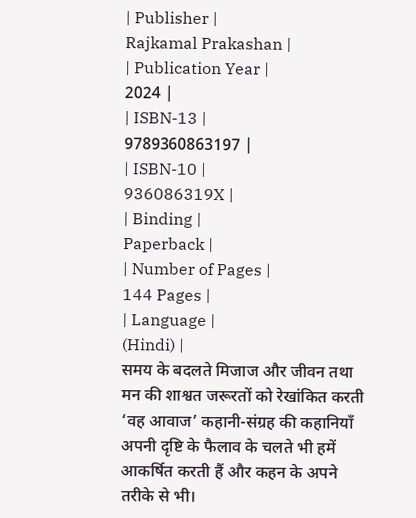| Publisher |
Rajkamal Prakashan |
| Publication Year |
2024 |
| ISBN-13 |
9789360863197 |
| ISBN-10 |
936086319X |
| Binding |
Paperback |
| Number of Pages |
144 Pages |
| Language |
(Hindi) |
समय के बदलते मिजाज और जीवन तथा मन की शाश्वत जरूरतों को रेखांकित करती ‘वह आवाज’ कहानी-संग्रह की कहानियाँ अपनी दृष्टि के फैलाव के चलते भी हमें आकर्षित करती हैं और कहन के अपने तरीके से भी।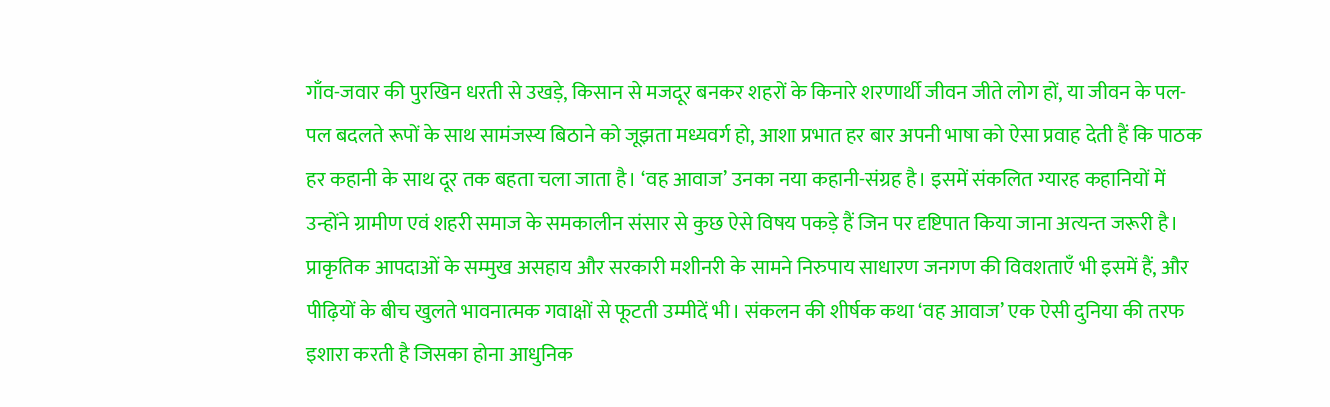गाँव-जवार की पुरखिन धरती से उखड़े, किसान से मजदूर बनकर शहरों के किनारे शरणार्थी जीवन जीते लोग हों, या जीवन के पल-पल बदलते रूपों के साथ सामंजस्य बिठाने को जूझता मध्यवर्ग हो, आशा प्रभात हर बार अपनी भाषा को ऐसा प्रवाह देती हैं कि पाठक हर कहानी के साथ दूर तक बहता चला जाता है। ‘वह आवाज’ उनका नया कहानी-संग्रह है। इसमें संकलित ग्यारह कहानियों में उन्होंने ग्रामीण एवं शहरी समाज के समकालीन संसार से कुछ ऐसे विषय पकड़े हैं जिन पर दृष्टिपात किया जाना अत्यन्त जरूरी है। प्राकृतिक आपदाओं के सम्मुख असहाय और सरकारी मशीनरी के सामने निरुपाय साधारण जनगण की विवशताएँ भी इसमें हैं, और पीढ़ियों के बीच खुलते भावनात्मक गवाक्षों से फूटती उम्मीदें भी। संकलन की शीर्षक कथा ‘वह आवाज’ एक ऐसी दुनिया की तरफ इशारा करती है जिसका होना आधुनिक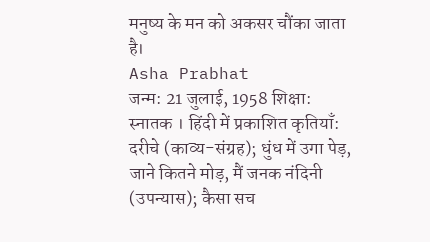मनुष्य के मन को अकसर चौंका जाता है।
Asha Prabhat
जन्म: 21 जुलाई, 1958 शिक्षा: स्नातक । हिंदी में प्रकाशित कृतियाँ: दरीचे (काव्य-संग्रह); धुंध में उगा पेड़, जाने कितने मोड़, मैं जनक नंदिनी (उपन्यास); कैसा सच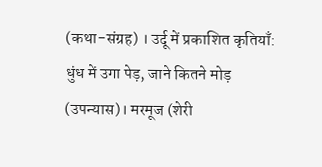(कथा-संग्रह) । उर्दू में प्रकाशित कृतियाँ: धुंध में उगा पेड़, जाने कितने मोड़ (उपन्यास)। मरमूज (शेरी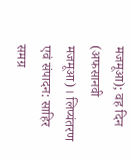मजमूआ); वह दिन (अफसानवी मजमूआ)। लिप्यंतरण एवं संपादन: साहिर समग्र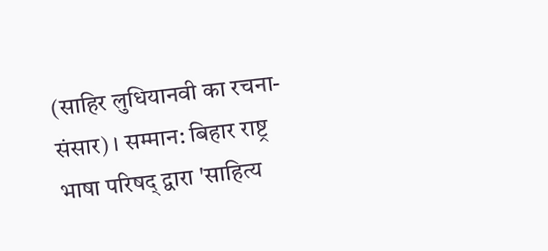(साहिर लुधियानवी का रचना-संसार) । सम्मान: बिहार राष्ट्र भाषा परिषद् द्वारा 'साहित्य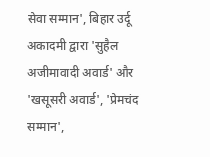सेवा सम्मान', बिहार उर्दू अकादमी द्वारा 'सुहैल अजीमावादी अवार्ड' और 'खसूसरी अवार्ड', 'प्रेमचंद सम्मान',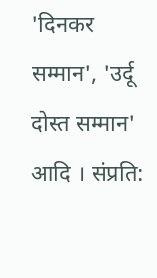'दिनकर सम्मान', 'उर्दू दोस्त सम्मान' आदि । संप्रति: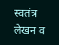स्वतंत्र लेखन व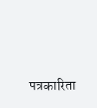पत्रकारिता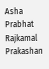Asha Prabhat
Rajkamal Prakashan